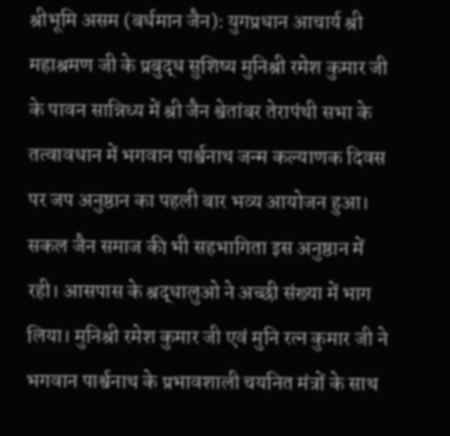श्रीभूमि असम (बर्धमान जैन): युगप्रधान आचार्य श्री महाश्रमण जी के प्रबुद्ध सुशिष्य मुनिश्री रमेश कुमार जी के पावन सान्निध्य में श्री जैन श्वेतांबर तेरापंथी सभा के तत्वावधान में भगवान पार्श्वनाथ जन्म कल्याणक दिवस पर जप अनुष्ठान का पहली बार भव्य आयोजन हुआ। सकल जैन समाज की भी सहभागिता इस अनुष्ठान में रही। आसपास के श्रद्धालुओ ने अच्छी संख्या में भाग लिया। मुनिश्री रमेश कुमार जी एवं मुनि रत्न कुमार जी ने भगवान पार्श्वनाथ के प्रभावशाली चयनित मंत्रों के साथ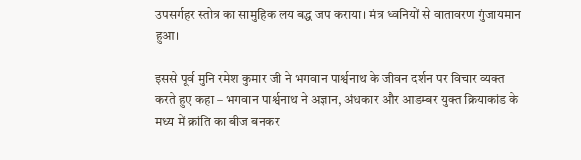उपसर्गहर स्तोत्र का सामुहिक लय बद्ध जप कराया। मंत्र ध्वनियों से वातावरण गुंजायमान हुआ।

इससे पूर्व मुनि रमेश कुमार जी ने भगवान पार्श्वनाथ के जीवन दर्शन पर विचार व्यक्त करते हुए कहा – भगवान पार्श्वनाथ ने अज्ञान, अंधकार और आडम्बर युक्त क्रियाकांड के मध्य में क्रांति का बीज बनकर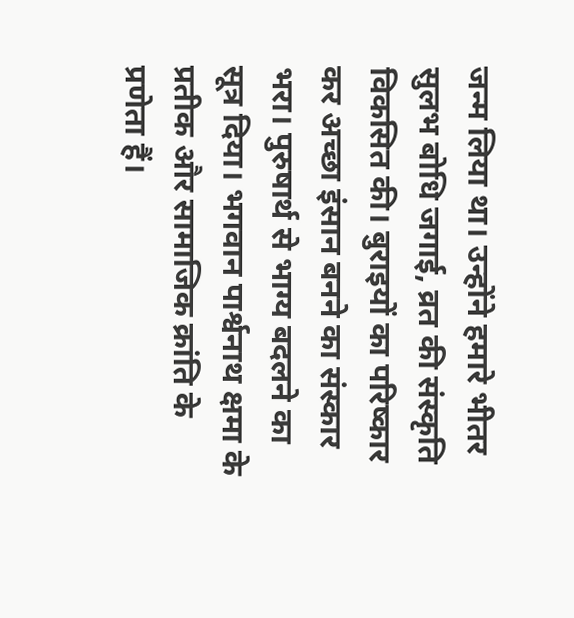जन्म लिया था। उन्होंने हमारे भीतर सुलभ बोधि जगाई, व्रत की संस्कृति विकसित की। बुराइयों का परिष्कार कर अच्छा इंसान बनने का संस्कार भरा। पुरुषार्थ से भाग्य बदलने का सूत्र दिया। भगवान पार्श्वनाथ क्षमा के प्रतीक और सामाजिक क्रांति के प्रणेता हैं।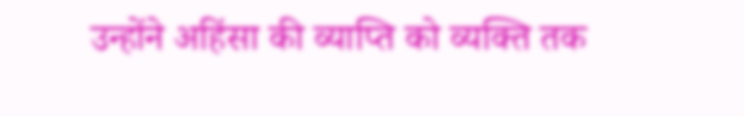उन्होंने अहिंसा की व्याप्ति को व्यक्ति तक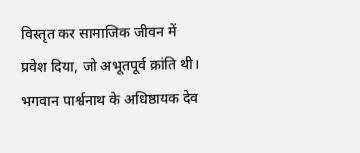विस्तृत कर सामाजिक जीवन में प्रवेश दिया, जो अभूतपूर्व क्रांति थी। भगवान पार्श्वनाथ के अधिष्ठायक देव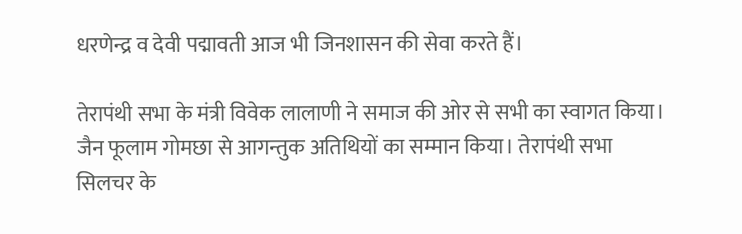धरणेन्द्र व देवी पद्मावती आज भी जिनशासन की सेवा करते हैं।

तेरापंथी सभा के मंत्री विवेक लालाणी ने समाज की ओर से सभी का स्वागत किया। जैन फूलाम गोमछा से आगन्तुक अतिथियों का सम्मान किया। तेरापंथी सभा सिलचर के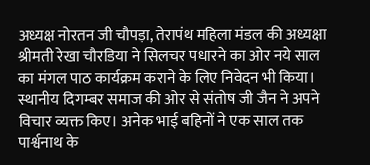अध्यक्ष नोरतन जी चौपड़ा, तेरापंथ महिला मंडल की अध्यक्षा श्रीमती रेखा चौरडिया ने सिलचर पधारने का ओर नये साल का मंगल पाठ कार्यक्रम कराने के लिए निवेदन भी किया। स्थानीय दिगम्बर समाज की ओर से संतोष जी जैन ने अपने विचार व्यक्त किए। अनेक भाई बहिनों ने एक साल तक पार्श्वनाथ के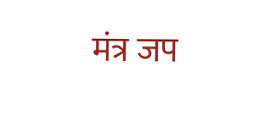मंत्र जप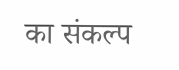का संकल्प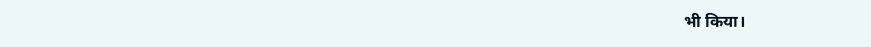भी किया।